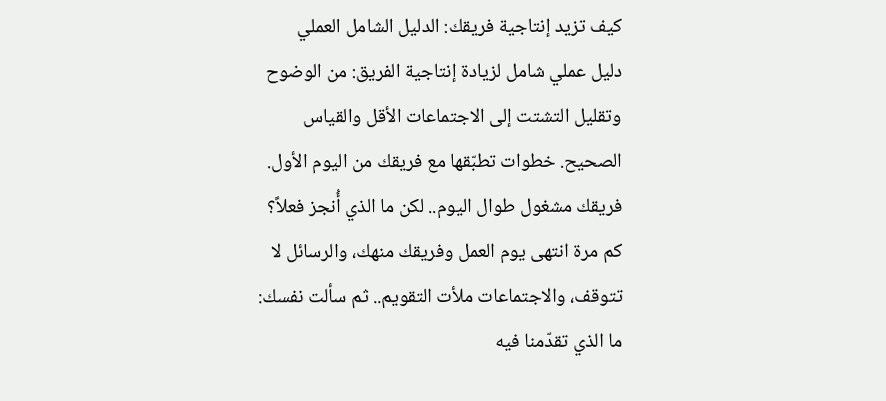كيف تزيد إنتاجية فريقك: الدليل الشامل العملي
دليل عملي شامل لزيادة إنتاجية الفريق: من الوضوح وتقليل التشتت إلى الاجتماعات الأقل والقياس الصحيح. خطوات تطبّقها مع فريقك من اليوم الأول.
فريقك مشغول طوال اليوم.. لكن ما الذي أُنجز فعلاً؟
كم مرة انتهى يوم العمل وفريقك منهك، والرسائل لا تتوقف، والاجتماعات ملأت التقويم.. ثم سألت نفسك: ما الذي تقدّمنا فيه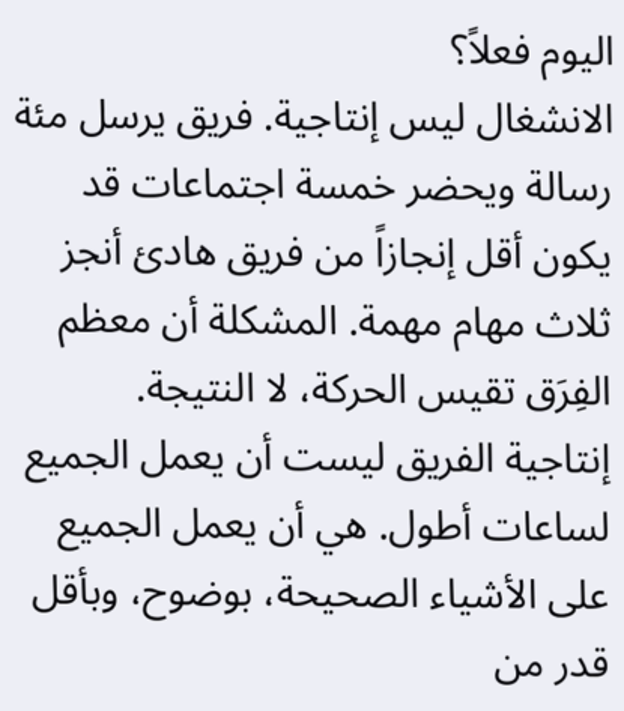اليوم فعلاً؟
الانشغال ليس إنتاجية. فريق يرسل مئة رسالة ويحضر خمسة اجتماعات قد يكون أقل إنجازاً من فريق هادئ أنجز ثلاث مهام مهمة. المشكلة أن معظم الفِرَق تقيس الحركة، لا النتيجة.
إنتاجية الفريق ليست أن يعمل الجميع لساعات أطول. هي أن يعمل الجميع على الأشياء الصحيحة، بوضوح، وبأقل قدر من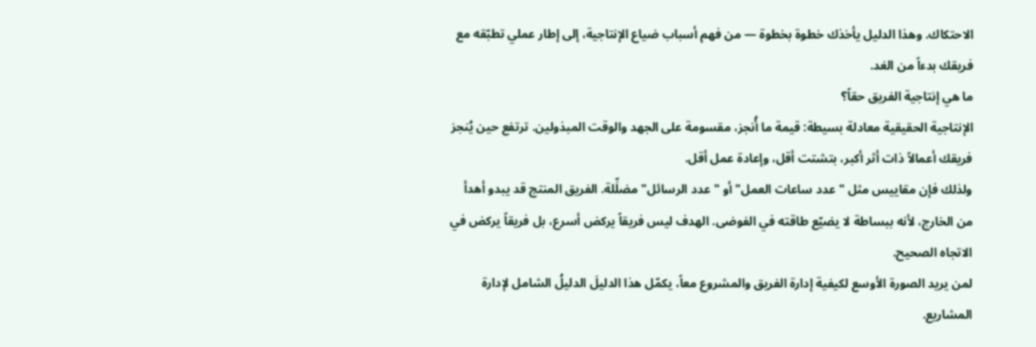الاحتكاك. وهذا الدليل يأخذك خطوة بخطوة — من فهم أسباب ضياع الإنتاجية، إلى إطار عملي تطبّقه مع فريقك بدءاً من الغد.
ما هي إنتاجية الفريق حقاً؟
الإنتاجية الحقيقية معادلة بسيطة: قيمة ما أُنجز، مقسومة على الجهد والوقت المبذولين. ترتفع حين يُنجز فريقك أعمالاً ذات أثر أكبر، بتشتت أقل، وإعادة عمل أقل.
ولذلك فإن مقاييس مثل "عدد ساعات العمل" أو "عدد الرسائل" مضلِّلة. الفريق المنتج قد يبدو أهدأ من الخارج، لأنه ببساطة لا يضيّع طاقته في الفوضى. الهدف ليس فريقاً يركض أسرع، بل فريقاً يركض في الاتجاه الصحيح.
لمن يريد الصورة الأوسع لكيفية إدارة الفريق والمشروع معاً، يكمّل هذا الدليلَ الدليلُ الشامل لإدارة المشاريع.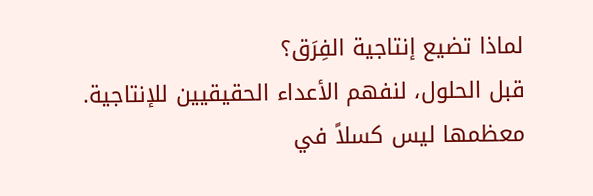لماذا تضيع إنتاجية الفِرَق؟
قبل الحلول، لنفهم الأعداء الحقيقيين للإنتاجية. معظمها ليس كسلاً في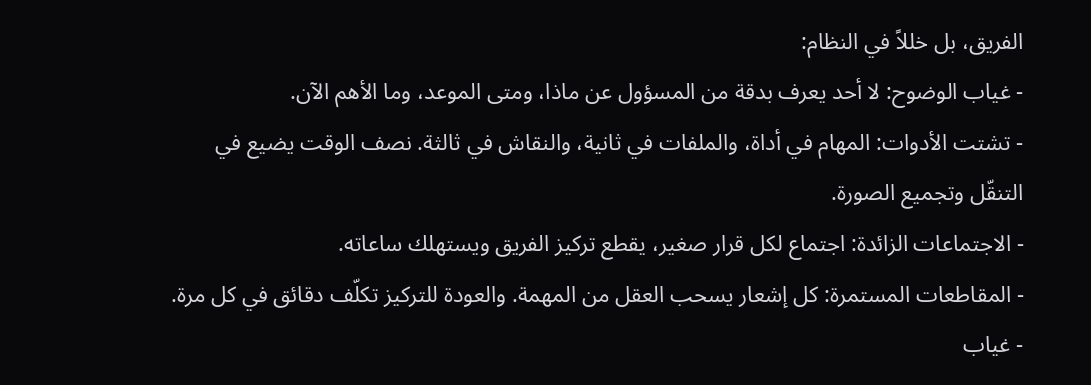الفريق، بل خللاً في النظام:
- غياب الوضوح: لا أحد يعرف بدقة من المسؤول عن ماذا، ومتى الموعد، وما الأهم الآن.
- تشتت الأدوات: المهام في أداة، والملفات في ثانية، والنقاش في ثالثة. نصف الوقت يضيع في التنقّل وتجميع الصورة.
- الاجتماعات الزائدة: اجتماع لكل قرار صغير، يقطع تركيز الفريق ويستهلك ساعاته.
- المقاطعات المستمرة: كل إشعار يسحب العقل من المهمة. والعودة للتركيز تكلّف دقائق في كل مرة.
- غياب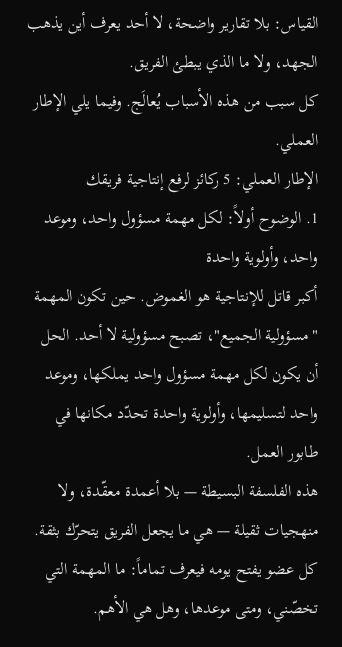القياس: بلا تقارير واضحة، لا أحد يعرف أين يذهب الجهد، ولا ما الذي يبطئ الفريق.
كل سبب من هذه الأسباب يُعالَج. وفيما يلي الإطار العملي.
الإطار العملي: 5 ركائز لرفع إنتاجية فريقك
1. الوضوح أولاً: لكل مهمة مسؤول واحد، وموعد واحد، وأولوية واحدة
أكبر قاتل للإنتاجية هو الغموض. حين تكون المهمة "مسؤولية الجميع"، تصبح مسؤولية لا أحد. الحل أن يكون لكل مهمة مسؤول واحد يملكها، وموعد واحد لتسليمها، وأولوية واحدة تحدّد مكانها في طابور العمل.
هذه الفلسفة البسيطة — بلا أعمدة معقّدة، ولا منهجيات ثقيلة — هي ما يجعل الفريق يتحرّك بثقة. كل عضو يفتح يومه فيعرف تماماً: ما المهمة التي تخصّني، ومتى موعدها، وهل هي الأهم.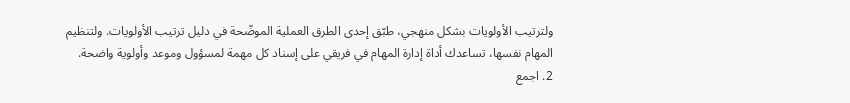ولترتيب الأولويات بشكل منهجي، طبّق إحدى الطرق العملية الموضّحة في دليل ترتيب الأولويات. ولتنظيم المهام نفسها، تساعدك أداة إدارة المهام في فريقي على إسناد كل مهمة لمسؤول وموعد وأولوية واضحة.
2. اجمع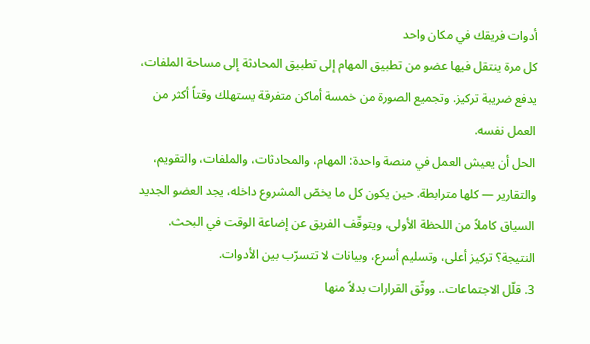أدوات فريقك في مكان واحد
كل مرة ينتقل فيها عضو من تطبيق المهام إلى تطبيق المحادثة إلى مساحة الملفات، يدفع ضريبة تركيز. وتجميع الصورة من خمسة أماكن متفرقة يستهلك وقتاً أكثر من العمل نفسه.
الحل أن يعيش العمل في منصة واحدة: المهام، والمحادثات، والملفات، والتقويم، والتقارير — كلها مترابطة. حين يكون كل ما يخصّ المشروع داخله، يجد العضو الجديد السياق كاملاً من اللحظة الأولى، ويتوقّف الفريق عن إضاعة الوقت في البحث.
النتيجة؟ تركيز أعلى، وتسليم أسرع، وبيانات لا تتسرّب بين الأدوات.
3. قلّل الاجتماعات.. ووثّق القرارات بدلاً منها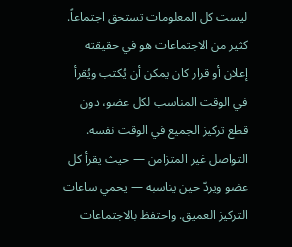ليست كل المعلومات تستحق اجتماعاً. كثير من الاجتماعات هو في حقيقته إعلان أو قرار كان يمكن أن يُكتب ويُقرأ في الوقت المناسب لكل عضو، دون قطع تركيز الجميع في الوقت نفسه.
التواصل غير المتزامن — حيث يقرأ كل عضو ويردّ حين يناسبه — يحمي ساعات التركيز العميق. واحتفظ بالاجتماعات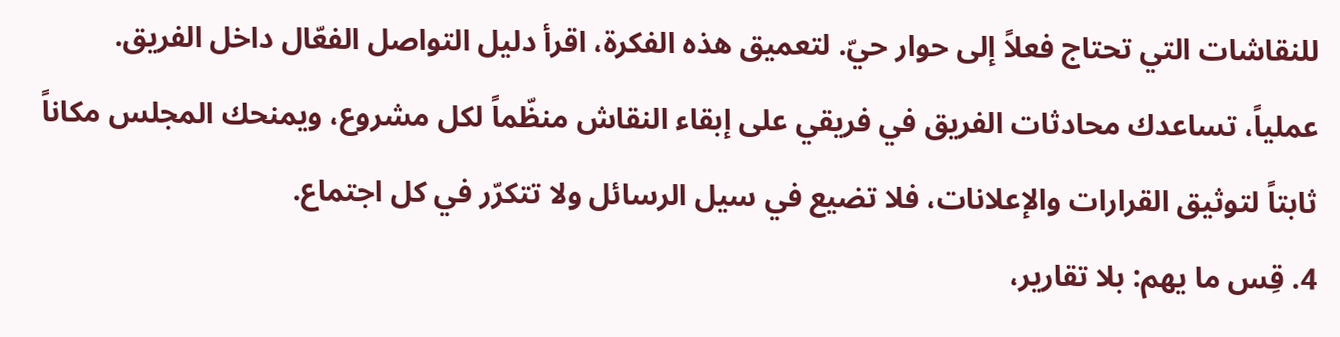للنقاشات التي تحتاج فعلاً إلى حوار حيّ. لتعميق هذه الفكرة، اقرأ دليل التواصل الفعّال داخل الفريق.
عملياً، تساعدك محادثات الفريق في فريقي على إبقاء النقاش منظّماً لكل مشروع، ويمنحك المجلس مكاناً ثابتاً لتوثيق القرارات والإعلانات، فلا تضيع في سيل الرسائل ولا تتكرّر في كل اجتماع.
4. قِس ما يهم: بلا تقارير،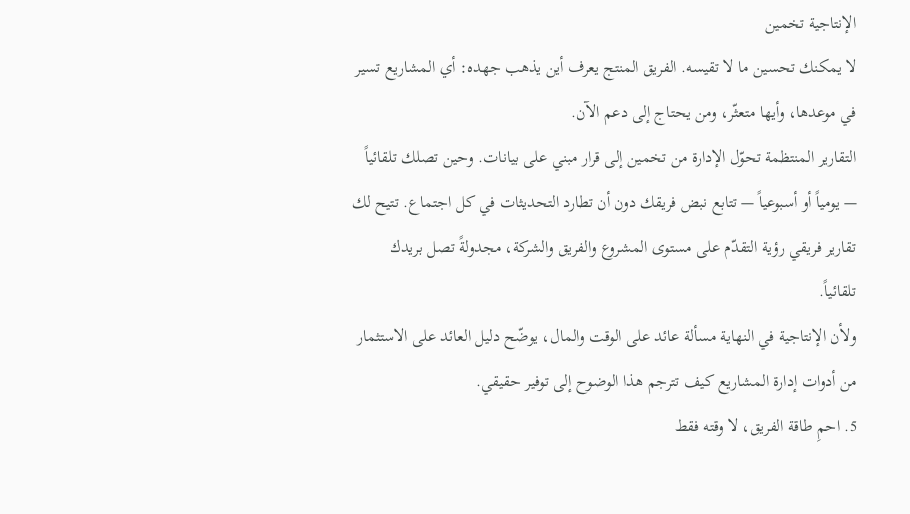الإنتاجية تخمين
لا يمكنك تحسين ما لا تقيسه. الفريق المنتج يعرف أين يذهب جهده: أي المشاريع تسير في موعدها، وأيها متعثّر، ومن يحتاج إلى دعم الآن.
التقارير المنتظمة تحوّل الإدارة من تخمين إلى قرار مبني على بيانات. وحين تصلك تلقائياً — يومياً أو أسبوعياً — تتابع نبض فريقك دون أن تطارد التحديثات في كل اجتماع. تتيح لك تقارير فريقي رؤية التقدّم على مستوى المشروع والفريق والشركة، مجدولةً تصل بريدك تلقائياً.
ولأن الإنتاجية في النهاية مسألة عائد على الوقت والمال، يوضّح دليل العائد على الاستثمار من أدوات إدارة المشاريع كيف تترجم هذا الوضوح إلى توفير حقيقي.
5. احمِ طاقة الفريق، لا وقته فقط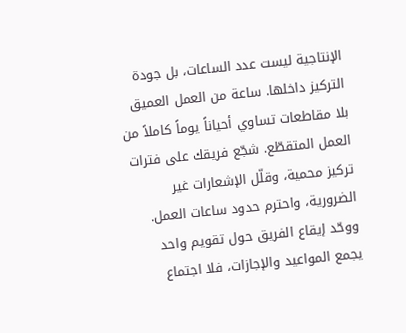الإنتاجية ليست عدد الساعات، بل جودة التركيز داخلها. ساعة من العمل العميق بلا مقاطعات تساوي أحياناً يوماً كاملاً من العمل المتقطّع. شجّع فريقك على فترات تركيز محمية، وقلّل الإشعارات غير الضرورية، واحترم حدود ساعات العمل.
ووحّد إيقاع الفريق حول تقويم واحد يجمع المواعيد والإجازات، فلا اجتماع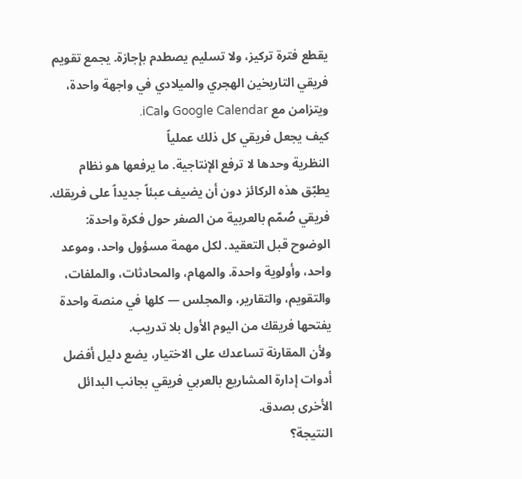يقطع فترة تركيز، ولا تسليم يصطدم بإجازة. يجمع تقويم فريقي التاريخين الهجري والميلادي في واجهة واحدة، ويتزامن مع Google Calendar وiCal.
كيف يجعل فريقي كل ذلك عملياً
النظرية وحدها لا ترفع الإنتاجية. ما يرفعها هو نظام يطبّق هذه الركائز دون أن يضيف عبئاً جديداً على فريقك.
فريقي صُمّم بالعربية من الصفر حول فكرة واحدة: الوضوح قبل التعقيد. لكل مهمة مسؤول واحد، وموعد واحد، وأولوية واحدة. والمهام، والمحادثات، والملفات، والتقويم، والتقارير، والمجلس — كلها في منصة واحدة يفتحها فريقك من اليوم الأول بلا تدريب.
ولأن المقارنة تساعدك على الاختيار، يضع دليل أفضل أدوات إدارة المشاريع بالعربي فريقي بجانب البدائل الأخرى بصدق.
النتيجة؟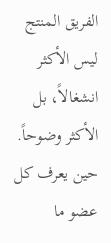الفريق المنتج ليس الأكثر انشغالاً، بل الأكثر وضوحاً. حين يعرف كل عضو ما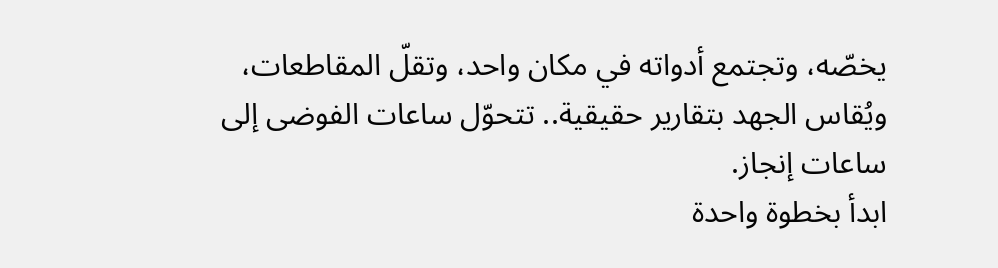يخصّه، وتجتمع أدواته في مكان واحد، وتقلّ المقاطعات، ويُقاس الجهد بتقارير حقيقية.. تتحوّل ساعات الفوضى إلى ساعات إنجاز.
ابدأ بخطوة واحدة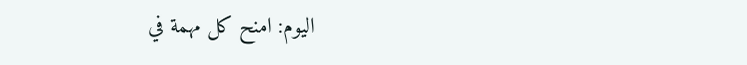اليوم: امنح كل مهمة في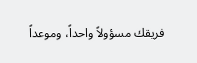فريقك مسؤولاً واحداً، وموعداً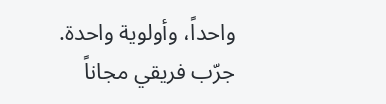واحداً، وأولوية واحدة. جرّب فريقي مجاناً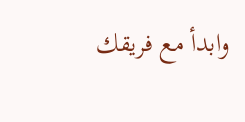وابدأ مع فريقك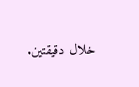خلال دقيقتين.